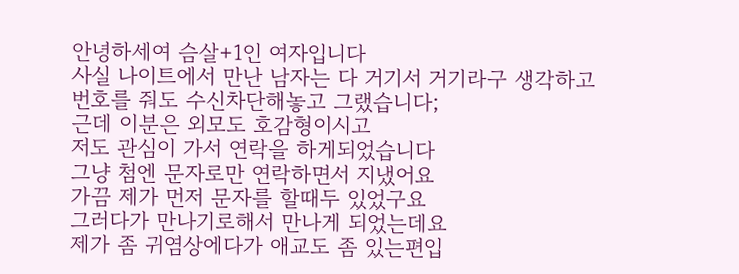안녕하세여 슴살+1인 여자입니다
사실 나이트에서 만난 남자는 다 거기서 거기라구 생각하고
번호를 줘도 수신차단해놓고 그랬습니다;
근데 이분은 외모도 호감형이시고
저도 관심이 가서 연락을 하게되었습니다
그냥 첨엔 문자로만 연락하면서 지냈어요
가끔 제가 먼저 문자를 할때두 있었구요
그러다가 만나기로해서 만나게 되었는데요
제가 좀 귀염상에다가 애교도 좀 있는편입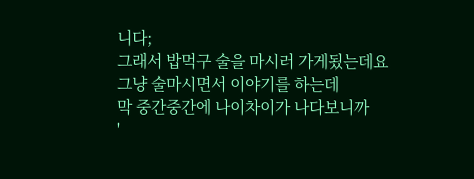니다;
그래서 밥먹구 술을 마시러 가게됬는데요
그냥 술마시면서 이야기를 하는데
막 중간중간에 나이차이가 나다보니까
'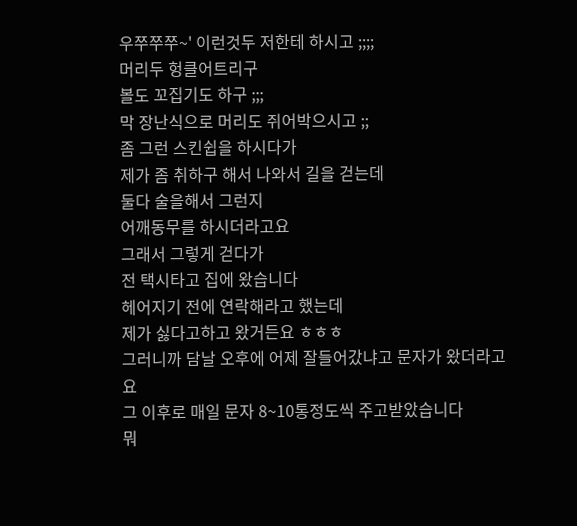우쭈쭈쭈~' 이런것두 저한테 하시고 ;;;;
머리두 헝클어트리구
볼도 꼬집기도 하구 ;;;
막 장난식으로 머리도 쥐어박으시고 ;;
좀 그런 스킨쉽을 하시다가
제가 좀 취하구 해서 나와서 길을 걷는데
둘다 술을해서 그런지
어깨동무를 하시더라고요
그래서 그렇게 걷다가
전 택시타고 집에 왔습니다
헤어지기 전에 연락해라고 했는데
제가 싫다고하고 왔거든요 ㅎㅎㅎ
그러니까 담날 오후에 어제 잘들어갔냐고 문자가 왔더라고요
그 이후로 매일 문자 8~10통정도씩 주고받았습니다
뭐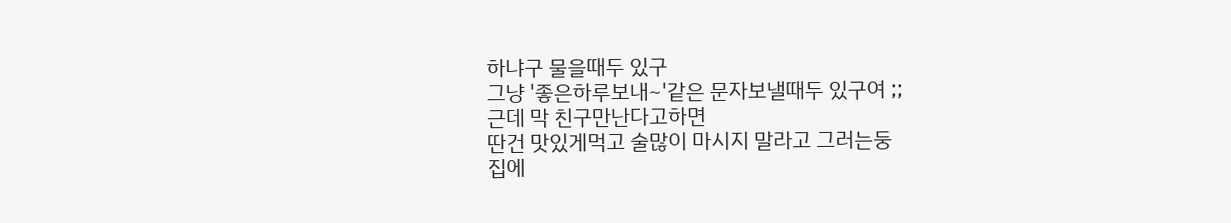하냐구 물을때두 있구
그냥 '좋은하루보내~'같은 문자보낼때두 있구여 ;;
근데 막 친구만난다고하면
딴건 맛있게먹고 술많이 마시지 말라고 그러는둥
집에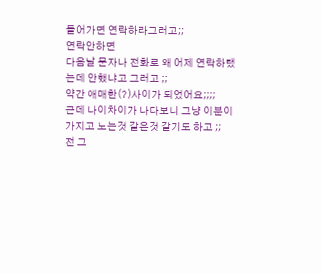들어가면 연락하라그러고;;
연락안하면
다음날 문자나 전화로 왜 어제 연락하랬는데 안했냐고 그러고 ;;
약간 애매한(?)사이가 되었어요;;;;
근데 나이차이가 나다보니 그냥 이분이
가지고 노는것 같은것 같기도 하고 ;;
전 그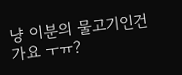냥 이분의 물고기인건가요 ㅜㅠ?